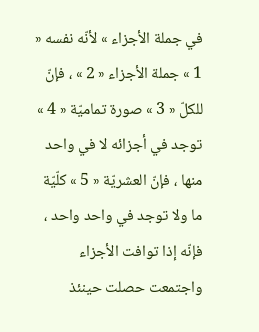في جملة الأجزاء » لأنّه نفسه « 1 » جملة الأجزاء « 2 » ، فإنّ للكلّ « 3 » صورة تماميّة « 4 » توجد في أجزائه لا في واحد منها ، فإنّ العشريّة « 5 » كلّيّة ما ولا توجد في واحد واحد ، فإنّه إذا توافت الأجزاء واجتمعت حصلت حينئذ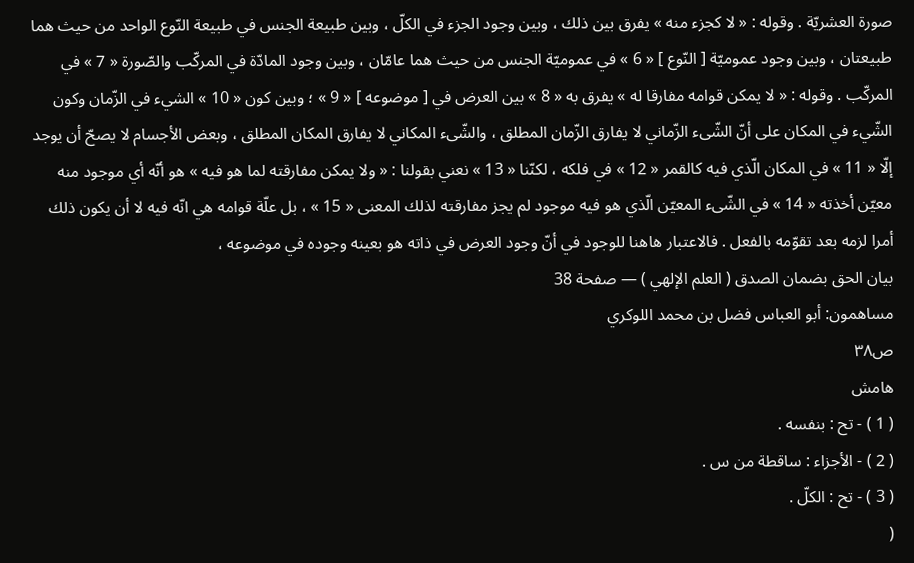صورة العشريّة . وقوله : « لا كجزء منه » يفرق بين ذلك ، وبين وجود الجزء في الكلّ ، وبين طبيعة الجنس في طبيعة النّوع الواحد من حيث هما طبيعتان ، وبين وجود عموميّة [ النّوع ] « 6 » في عموميّة الجنس من حيث هما عامّان ، وبين وجود المادّة في المركّب والصّورة « 7 » في المركّب . وقوله : « لا يمكن قوامه مفارقا له » يفرق به « 8 » بين العرض في [ موضوعه ] « 9 » ؛ وبين كون « 10 » الشيء في الزّمان وكون الشّيء في المكان على أنّ الشّىء الزّماني لا يفارق الزّمان المطلق ، والشّىء المكاني لا يفارق المكان المطلق ، وبعض الأجسام لا يصحّ أن يوجد إلّا « 11 » في المكان الّذي فيه كالقمر « 12 » في فلكه ، لكنّنا « 13 » نعني بقولنا : « ولا يمكن مفارقته لما هو فيه » هو أنّه أي موجود منه معيّن أخذته « 14 » في الشّىء المعيّن الّذي هو فيه موجود لم يجز مفارقته لذلك المعنى « 15 » ، بل علّة قوامه هي انّه فيه لا أن يكون ذلك أمرا لزمه بعد تقوّمه بالفعل . فالاعتبار هاهنا للوجود في أنّ وجود العرض في ذاته هو بعينه وجوده في موضوعه ،
بيان الحق بضمان الصدق ( العلم الإلهي ) — صفحة 38
مساهمون: أبو العباس فضل بن محمد اللوكري
ص٣٨
هامش
( 1 ) - تح : بنفسه .
( 2 ) - الأجزاء : ساقطة من س .
( 3 ) - تح : الكلّ .
(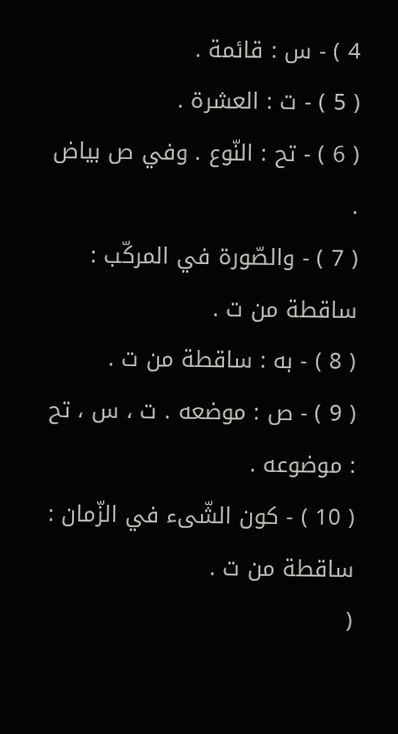4 ) - س : قائمة .
( 5 ) - ت : العشرة .
( 6 ) - تح : النّوع . وفي ص بياض .
( 7 ) - والصّورة في المركّب : ساقطة من ت .
( 8 ) - به : ساقطة من ت .
( 9 ) - ص : موضعه . ت ، س ، تح : موضوعه .
( 10 ) - كون الشّىء في الزّمان : ساقطة من ت .
(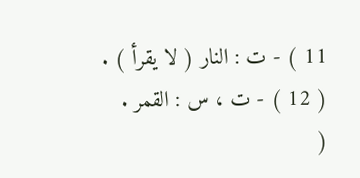11 ) - ت : النار ( لا يقرأ ) .
( 12 ) - ت ، س : القمر .
(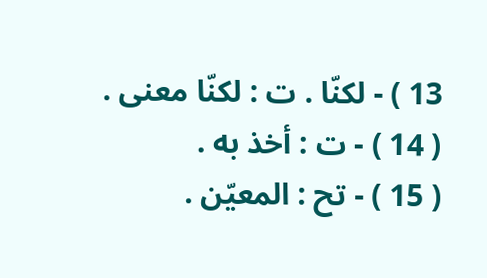13 ) - لكنّا . ت : لكنّا معنى .
( 14 ) - ت : أخذ به .
( 15 ) - تح : المعيّن .